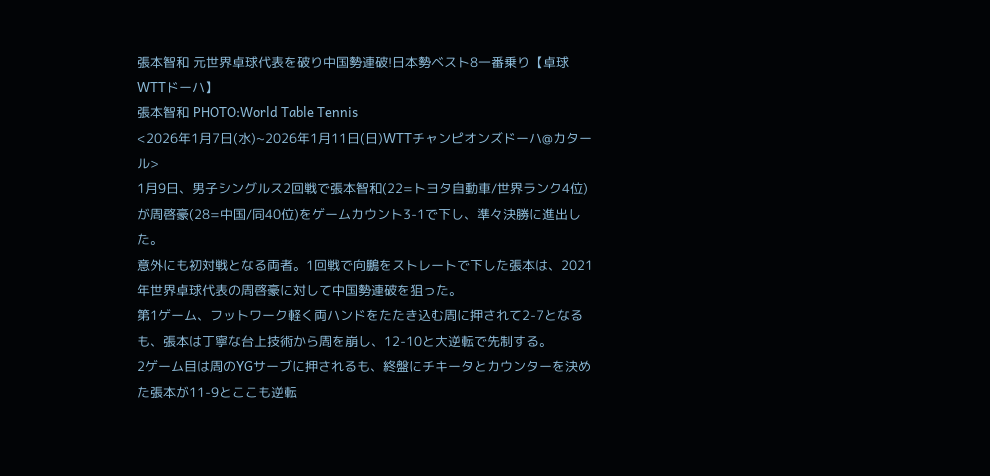張本智和 元世界卓球代表を破り中国勢連破!日本勢ベスト8一番乗り【卓球 WTTドーハ】
張本智和 PHOTO:World Table Tennis
<2026年1月7日(水)~2026年1月11日(日)WTTチャンピオンズドーハ@カタール>
1月9日、男子シングルス2回戦で張本智和(22=トヨタ自動車/世界ランク4位)が周啓豪(28=中国/同40位)をゲームカウント3-1で下し、準々決勝に進出した。
意外にも初対戦となる両者。1回戦で向鵬をストレートで下した張本は、2021年世界卓球代表の周啓豪に対して中国勢連破を狙った。
第1ゲーム、フットワーク軽く両ハンドをたたき込む周に押されて2-7となるも、張本は丁寧な台上技術から周を崩し、12-10と大逆転で先制する。
2ゲーム目は周のYGサーブに押されるも、終盤にチキータとカウンターを決めた張本が11-9とここも逆転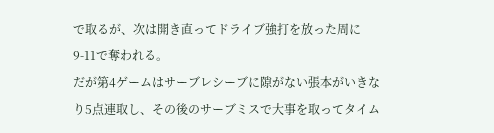で取るが、次は開き直ってドライブ強打を放った周に9-11で奪われる。
だが第4ゲームはサーブレシーブに隙がない張本がいきなり5点連取し、その後のサーブミスで大事を取ってタイム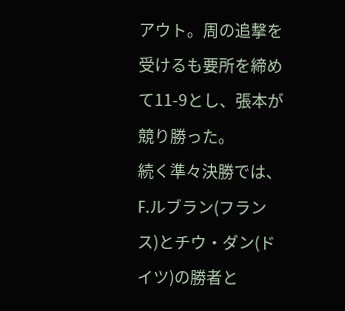アウト。周の追撃を受けるも要所を締めて11-9とし、張本が競り勝った。
続く準々決勝では、F.ルブラン(フランス)とチウ・ダン(ドイツ)の勝者と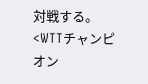対戦する。
<WTTチャンピオン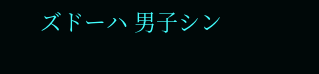ズドーハ 男子シン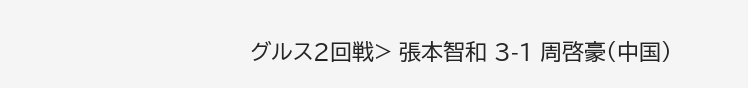グルス2回戦> 張本智和 3-1 周啓豪(中国)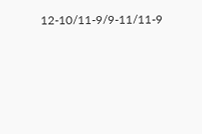12-10/11-9/9-11/11-9